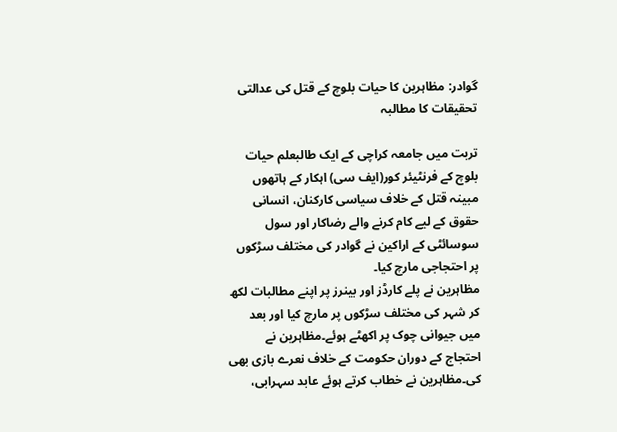گوادر: مظاہرین کا حیات بلوچ کے قتل کی عدالتی تحقیقات کا مطالبہ

تربت میں جامعہ کراچی کے ایک طالبعلم حیات بلوچ کے فرنٹیئر کور(ایف سی) اہکار کے ہاتھوں مبینہ قتل کے خلاف سیاسی کارکنان، انسانی حقوق کے لیے کام کرنے والے رضاکار اور سول سوسائٹی کے اراکین نے گوادر کی مختلف سڑکوں پر احتجاجی مارچ کیا۔
مظاہرین نے پلے کارڈز اور بینرز پر اپنے مطالبات لکھ کر شہر کی مختلف سڑکوں پر مارچ کیا اور بعد میں جیوانی چوک پر اکھٹے ہوئے۔مظاہرین نے احتجاج کے دوران حکومت کے خلاف نعرے بازی بھی کی۔مظاہرین نے خطاب کرتے ہوئے عابد سہرابی،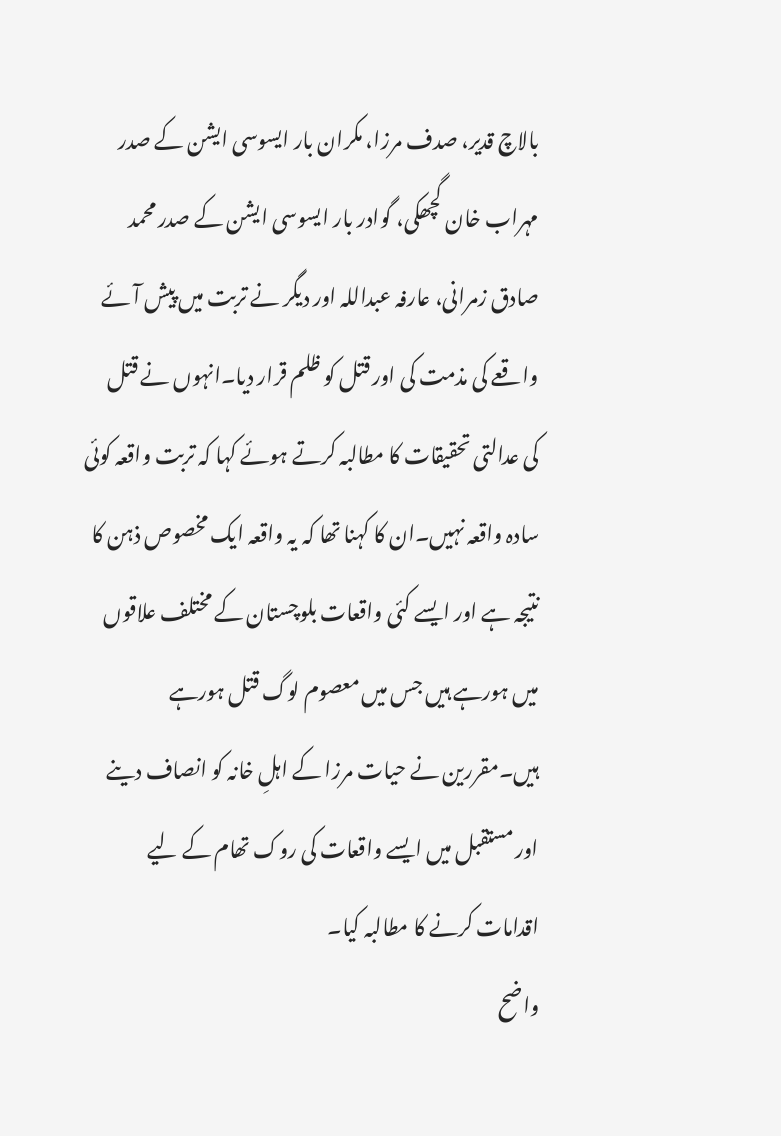بالاچ قدیر، صدف مرزا، مکران بار ایسوسی ایشن کے صدر مہراب خان گچھکی، گوادر بار ایسوسی ایشن کے صدر محمد صادق زمرانی، عارفہ عبداللہ اور دیگر نے تربت میں پیش آئے واقعے کی مذمت کی اور قتل کو ظلم قرار دیا۔انہوں نے قتل کی عدالتی تحقیقات کا مطالبہ کرتے ہوئے کہا کہ تربت واقعہ کوئی سادہ واقعہ نہیں۔ان کا کہنا تھا کہ یہ واقعہ ایک مخصوص ذہن کا نتیجہ ہے اور ایسے کئی واقعات بلوچستان کے مختلف علاقوں میں ہورہے ہیں جس میں معصوم لوگ قتل ہورہے ہیں۔مقررین نے حیات مرزا کے اہلِ خانہ کو انصاف دینے اور مستقبل میں ایسے واقعات کی روک تھام کے لیے اقدامات کرنے کا مطالبہ کیا۔
واضح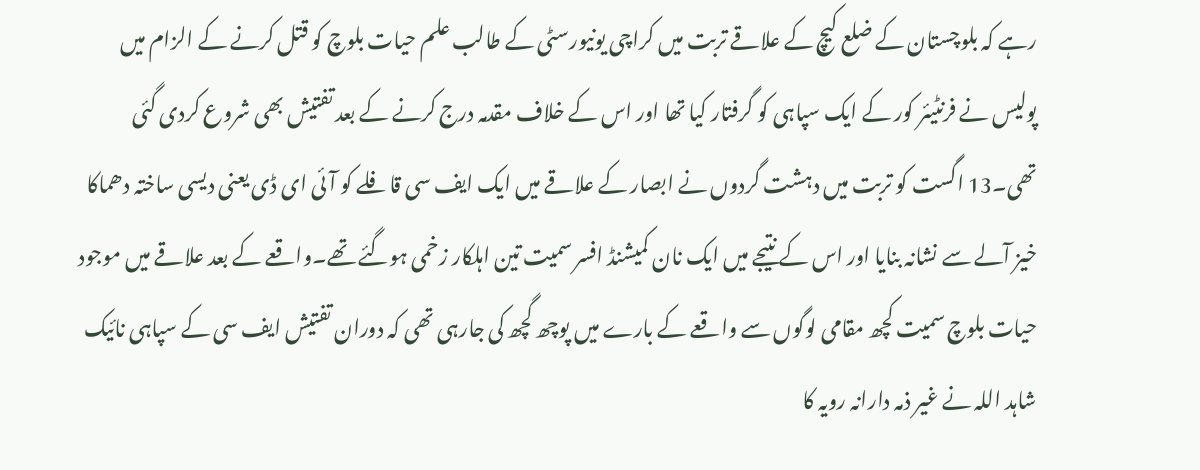رہے کہ بلوچستان کے ضلع کیچ کے علاقے تربت میں کراچی یونیورسٹی کے طالب علم حیات بلوچ کو قتل کرنے کے الزام میں پولیس نے فرنٹیئر کور کے ایک سپاہی کو گرفتار کیا تھا اور اس کے خلاف مقدمہ درج کرنے کے بعد تفتیش بھی شروع کردی گئی تھی۔13 اگست کو تربت میں دہشت گردوں نے ابصار کے علاقے میں ایک ایف سی قافلے کو آئی ای ڈی یعنی دیسی ساختہ دھماکا خیز آلے سے نشانہ بنایا اور اس کے نتیجے میں ایک نان کمیشنڈ افسر سمیت تین اہلکار زخمی ہوگئے تھے۔واقعے کے بعد علاقے میں موجود حیات بلوچ سمیت کچھ مقامی لوگوں سے واقعے کے بارے میں پوچھ گچھ کی جارہی تھی کہ دوران تفتیش ایف سی کے سپاہی نائیک شاہد اللہ نے غیر ذمہ دارانہ رویہ کا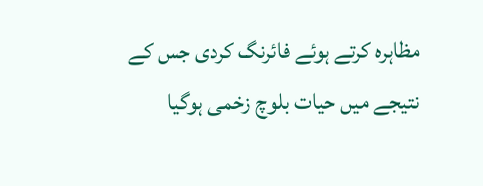مظاہرہ کرتے ہوئے فائرنگ کردی جس کے نتیجے میں حیات بلوچ زخمی ہوگیا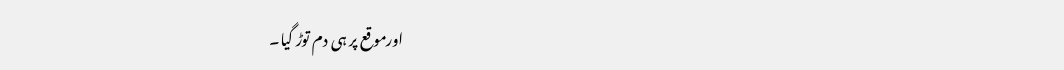اورموقع پر ہی دم توڑ گیا۔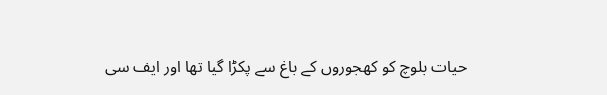حیات بلوچ کو کھجوروں کے باغ سے پکڑا گیا تھا اور ایف سی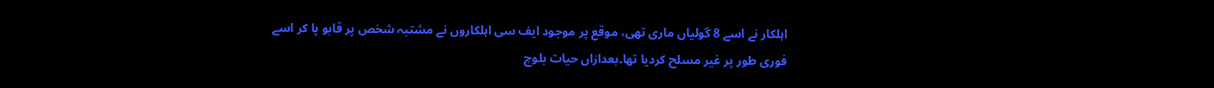اہلکار نے اسے 8 گولیاں ماری تھی، موقع پر موجود ایف سی اہلکاروں نے مشتبہ شخص پر قابو پا کر اسے فوری طور پر غیر مسلح کردیا تھا۔بعدازاں حیات بلوچ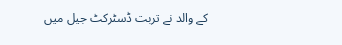کے والد نے تربت ڈسٹرکٹ جیل میں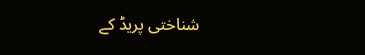شناختی پریڈ کے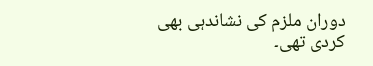دوران ملزم کی نشاندہی بھی کردی تھی۔